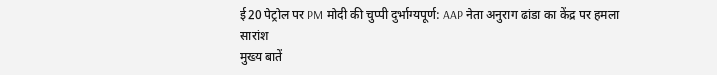ई20 पेट्रोल पर PM मोदी की चुप्पी दुर्भाग्यपूर्ण: AAP नेता अनुराग ढांडा का केंद्र पर हमला
सारांश
मुख्य बातें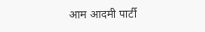आम आदमी पार्टी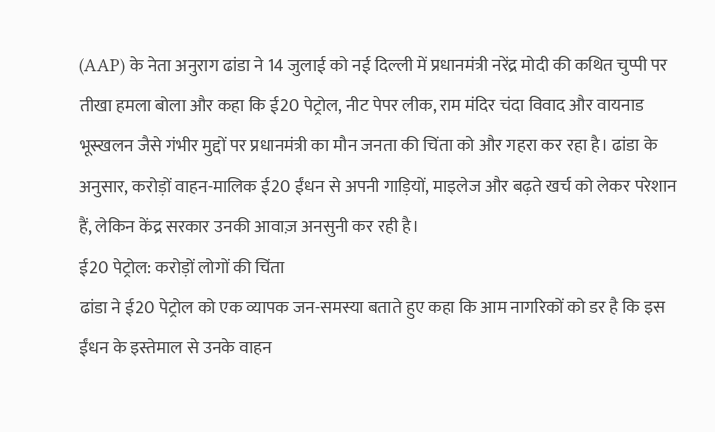(AAP) के नेता अनुराग ढांडा ने 14 जुलाई को नई दिल्ली में प्रधानमंत्री नरेंद्र मोदी की कथित चुप्पी पर तीखा हमला बोला और कहा कि ई20 पेट्रोल, नीट पेपर लीक, राम मंदिर चंदा विवाद और वायनाड भूस्खलन जैसे गंभीर मुद्दों पर प्रधानमंत्री का मौन जनता की चिंता को और गहरा कर रहा है। ढांडा के अनुसार, करोड़ों वाहन-मालिक ई20 ईंधन से अपनी गाड़ियों, माइलेज और बढ़ते खर्च को लेकर परेशान हैं, लेकिन केंद्र सरकार उनकी आवाज़ अनसुनी कर रही है।
ई20 पेट्रोल: करोड़ों लोगों की चिंता
ढांडा ने ई20 पेट्रोल को एक व्यापक जन-समस्या बताते हुए कहा कि आम नागरिकों को डर है कि इस ईंधन के इस्तेमाल से उनके वाहन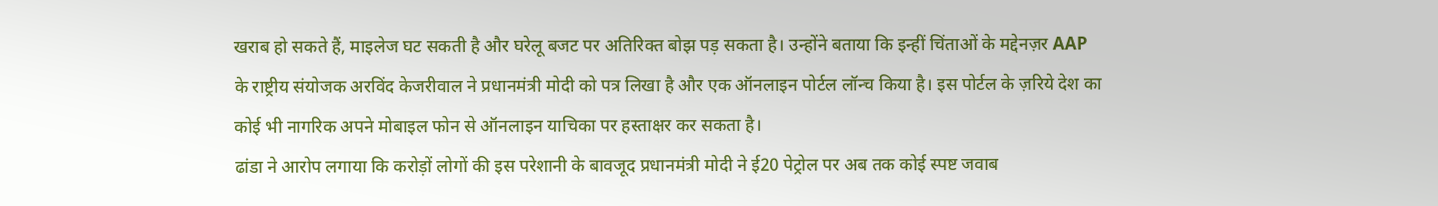खराब हो सकते हैं, माइलेज घट सकती है और घरेलू बजट पर अतिरिक्त बोझ पड़ सकता है। उन्होंने बताया कि इन्हीं चिंताओं के मद्देनज़र AAP के राष्ट्रीय संयोजक अरविंद केजरीवाल ने प्रधानमंत्री मोदी को पत्र लिखा है और एक ऑनलाइन पोर्टल लॉन्च किया है। इस पोर्टल के ज़रिये देश का कोई भी नागरिक अपने मोबाइल फोन से ऑनलाइन याचिका पर हस्ताक्षर कर सकता है।
ढांडा ने आरोप लगाया कि करोड़ों लोगों की इस परेशानी के बावजूद प्रधानमंत्री मोदी ने ई20 पेट्रोल पर अब तक कोई स्पष्ट जवाब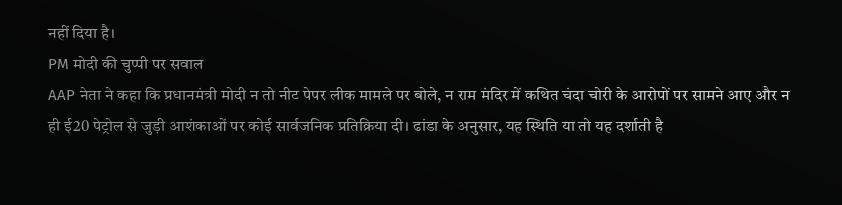नहीं दिया है।
PM मोदी की चुप्पी पर सवाल
AAP नेता ने कहा कि प्रधानमंत्री मोदी न तो नीट पेपर लीक मामले पर बोले, न राम मंदिर में कथित चंदा चोरी के आरोपों पर सामने आए और न ही ई20 पेट्रोल से जुड़ी आशंकाओं पर कोई सार्वजनिक प्रतिक्रिया दी। ढांडा के अनुसार, यह स्थिति या तो यह दर्शाती है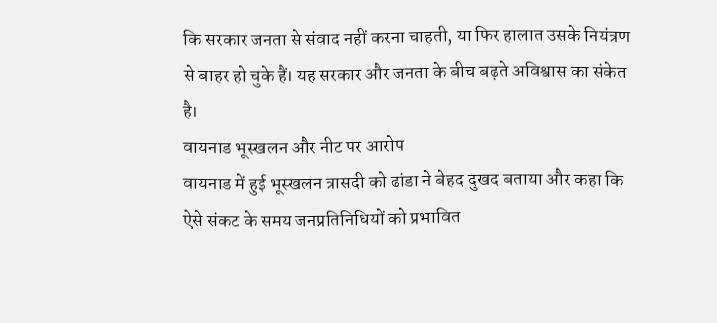कि सरकार जनता से संवाद नहीं करना चाहती, या फिर हालात उसके नियंत्रण से बाहर हो चुके हैं। यह सरकार और जनता के बीच बढ़ते अविश्वास का संकेत है।
वायनाड भूस्खलन और नीट पर आरोप
वायनाड में हुई भूस्खलन त्रासदी को ढांडा ने बेहद दुखद बताया और कहा कि ऐसे संकट के समय जनप्रतिनिधियों को प्रभावित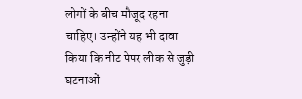लोगों के बीच मौजूद रहना चाहिए। उन्होंने यह भी दावा किया कि नीट पेपर लीक से जुड़ी घटनाओं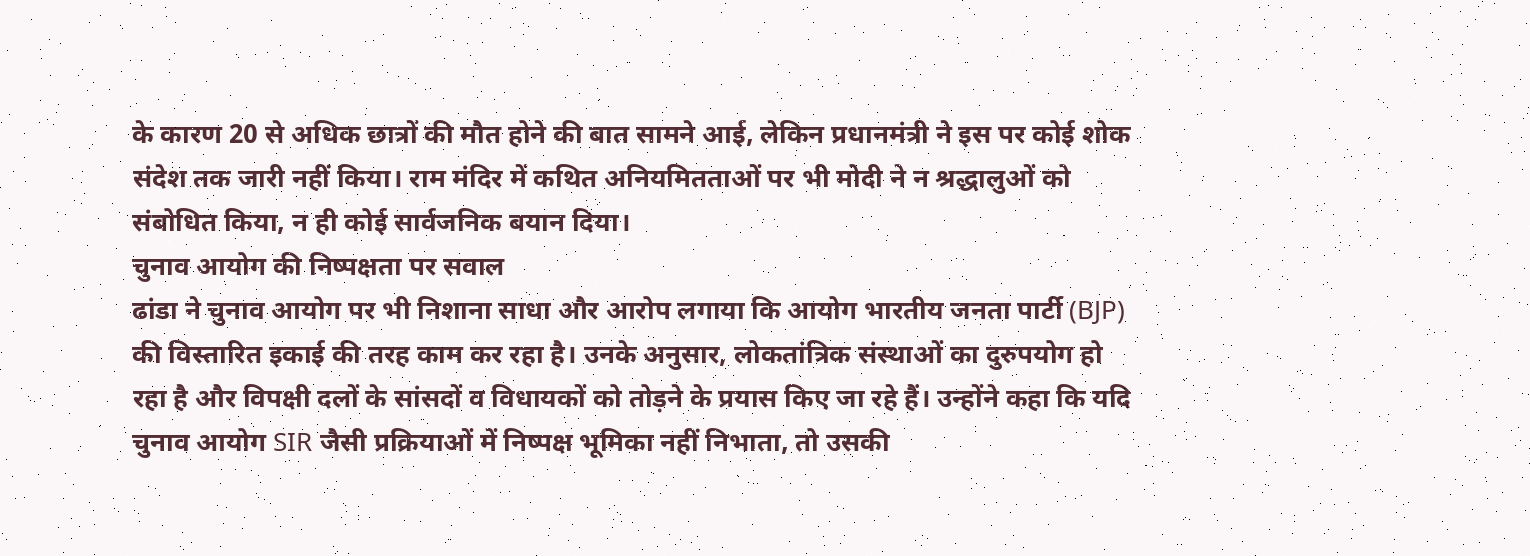के कारण 20 से अधिक छात्रों की मौत होने की बात सामने आई, लेकिन प्रधानमंत्री ने इस पर कोई शोक संदेश तक जारी नहीं किया। राम मंदिर में कथित अनियमितताओं पर भी मोदी ने न श्रद्धालुओं को संबोधित किया, न ही कोई सार्वजनिक बयान दिया।
चुनाव आयोग की निष्पक्षता पर सवाल
ढांडा ने चुनाव आयोग पर भी निशाना साधा और आरोप लगाया कि आयोग भारतीय जनता पार्टी (BJP) की विस्तारित इकाई की तरह काम कर रहा है। उनके अनुसार, लोकतांत्रिक संस्थाओं का दुरुपयोग हो रहा है और विपक्षी दलों के सांसदों व विधायकों को तोड़ने के प्रयास किए जा रहे हैं। उन्होंने कहा कि यदि चुनाव आयोग SIR जैसी प्रक्रियाओं में निष्पक्ष भूमिका नहीं निभाता, तो उसकी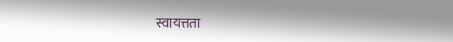स्वायत्तता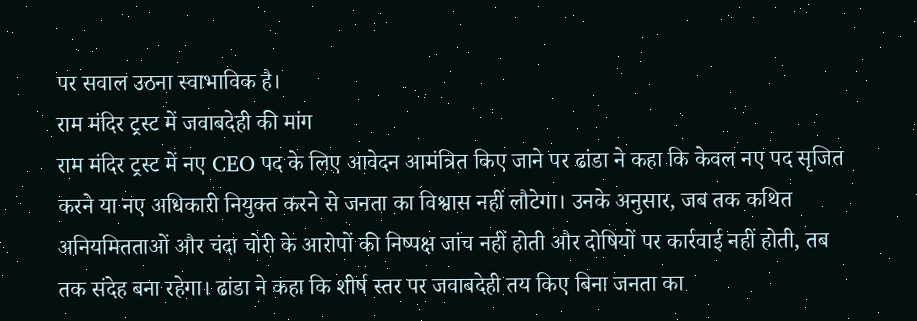पर सवाल उठना स्वाभाविक है।
राम मंदिर ट्रस्ट में जवाबदेही की मांग
राम मंदिर ट्रस्ट में नए CEO पद के लिए आवेदन आमंत्रित किए जाने पर ढांडा ने कहा कि केवल नए पद सृजित करने या नए अधिकारी नियुक्त करने से जनता का विश्वास नहीं लौटेगा। उनके अनुसार, जब तक कथित अनियमितताओं और चंदा चोरी के आरोपों की निष्पक्ष जांच नहीं होती और दोषियों पर कार्रवाई नहीं होती, तब तक संदेह बना रहेगा। ढांडा ने कहा कि शीर्ष स्तर पर जवाबदेही तय किए बिना जनता का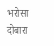भरोसा दोबारा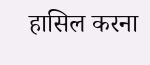हासिल करना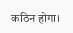कठिन होगा।